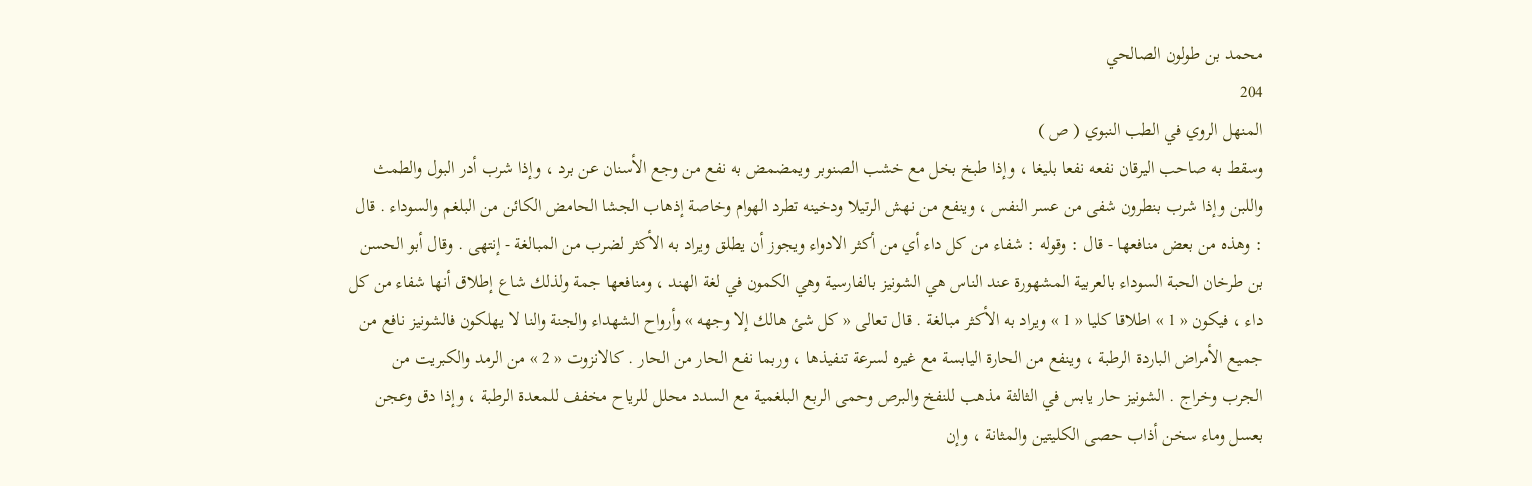محمد بن طولون الصالحي
204
المنهل الروي في الطب النبوي ( ص )
وسقط به صاحب اليرقان نفعه نفعا بليغا ، وإذا طبخ بخل مع خشب الصنوبر ويمضمض به نفع من وجع الأسنان عن برد ، وإذا شرب أدر البول والطمث واللبن وإذا شرب بنطرون شفى من عسر النفس ، وينفع من نهش الرتيلا ودخينه تطرد الهوام وخاصة إذهاب الجشا الحامض الكائن من البلغم والسوداء . قال : وهذه من بعض منافعها - قال : وقوله : شفاء من كل داء أي من أكثر الادواء ويجوز أن يطلق ويراد به الأكثر لضرب من المبالغة - إنتهى . وقال أبو الحسن بن طرخان الحبة السوداء بالعربية المشهورة عند الناس هي الشونيز بالفارسية وهي الكمون في لغة الهند ، ومنافعها جمة ولذلك شاع إطلاق أنها شفاء من كل داء ، فيكون « 1 » اطلاقا كليا « 1 » ويراد به الأكثر مبالغة . قال تعالى « كل شئ هالك إلا وجهه » وأرواح الشهداء والجنة والنا لا يهلكون فالشونيز نافع من جميع الأمراض الباردة الرطبة ، وينفع من الحارة اليابسة مع غيره لسرعة تنفيذها ، وربما نفع الحار من الحار . كالانزوت « 2 » من الرمد والكبريت من الجرب وخراج . الشونيز حار يابس في الثالثة مذهب للنفخ والبرص وحمى الربع البلغمية مع السدد محلل للرياح مخفف للمعدة الرطبة ، وإذا دق وعجن بعسل وماء سخن أذاب حصى الكليتين والمثانة ، وإن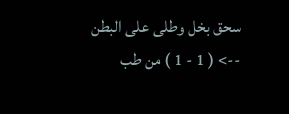سحق بخل وطلى على البطن
--> ( 1 - 1 ) من طب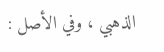الذهبي ، وفي الأصل :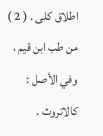اطلاق كلى . ( 2 ) من طب ابن قيم ، وفي الأصل : كالاتروث .